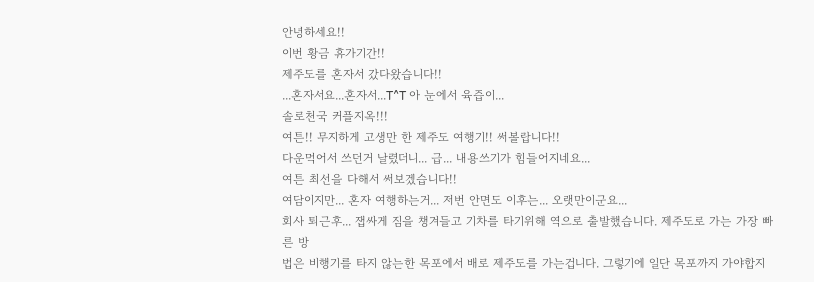안녕하세요!!
이번 황금 휴가기간!!
제주도를 혼자서 갔다왔습니다!!
...혼자서요...혼자서...T^T 아 눈에서 육즙이...
솔로천국 커플지옥!!!
여튼!! 무지하게 고생만 한 제주도 여행기!! 써볼랍니다!!
다운먹어서 쓰던거 날렸더니... 급... 내용쓰기가 힘들어지네요...
여튼 최선을 다해서 써보겠습니다!!
여담이지만... 혼자 여행하는거... 저번 안면도 이후는... 오랫만이군요...
회사 퇴근후... 잽싸게 짐을 챙겨들고 기차를 타기위해 역으로 출발했습니다. 제주도로 가는 가장 빠른 방
법은 비행기를 타지 않는한 목포에서 배로 제주도를 가는겁니다. 그렇기에 일단 목포까지 가야합지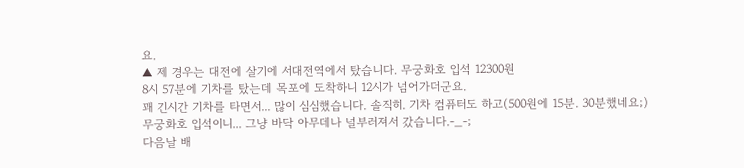요.
▲ 제 경우는 대전에 살기에 서대전역에서 탔습니다. 무궁화호 입석 12300원
8시 57분에 기차를 탔는데 목포에 도착하니 12시가 넘어가더군요.
꽤 긴시간 기차를 타면서... 많이 심심했습니다. 솔직히. 기차 컴퓨터도 하고(500원에 15분. 30분했네요;)
무궁화호 입석이니... 그냥 바닥 아무데나 널부러져서 갔습니다.-_-;
다음날 배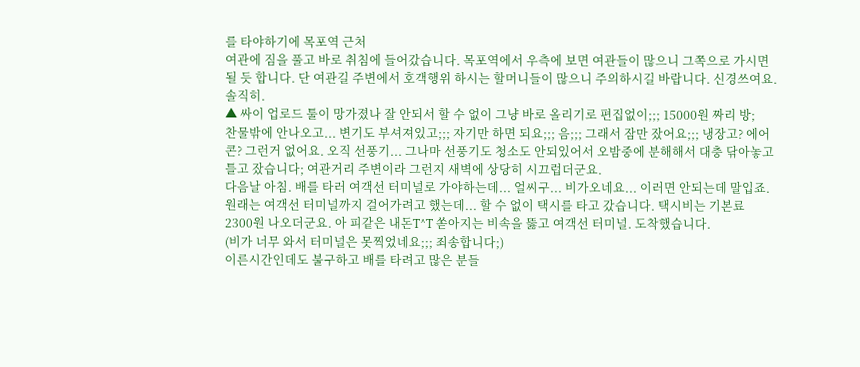를 타야하기에 목포역 근처
여관에 짐을 풀고 바로 취침에 들어갔습니다. 목포역에서 우측에 보면 여관들이 많으니 그쪽으로 가시면
될 듯 합니다. 단 여관길 주변에서 호객행위 하시는 할머니들이 많으니 주의하시길 바랍니다. 신경쓰여요.
솔직히.
▲ 싸이 업로드 툴이 망가졌나 잘 안되서 할 수 없이 그냥 바로 올리기로 편집없이;;; 15000원 짜리 방;
찬물밖에 안나오고... 변기도 부셔져있고;;; 자기만 하면 되요;;; 음;;; 그래서 잠만 잤어요;;; 냉장고? 에어
콘? 그런거 없어요. 오직 선풍기... 그나마 선풍기도 청소도 안되있어서 오밤중에 분해해서 대충 닦아놓고
틀고 잤습니다; 여관거리 주변이라 그런지 새벽에 상당히 시끄럽더군요.
다음날 아침. 배를 타러 여객선 터미널로 가야하는데... 얼씨구... 비가오네요... 이러면 안되는데 말입죠.
원래는 여객선 터미널까지 걸어가려고 했는데... 할 수 없이 택시를 타고 갔습니다. 택시비는 기본료
2300원 나오더군요. 아 피같은 내돈T^T 쏟아지는 비속을 뚫고 여객선 터미널. 도착했습니다.
(비가 너무 와서 터미널은 못찍었네요;;; 죄송합니다;)
이른시간인데도 불구하고 배를 타려고 많은 분들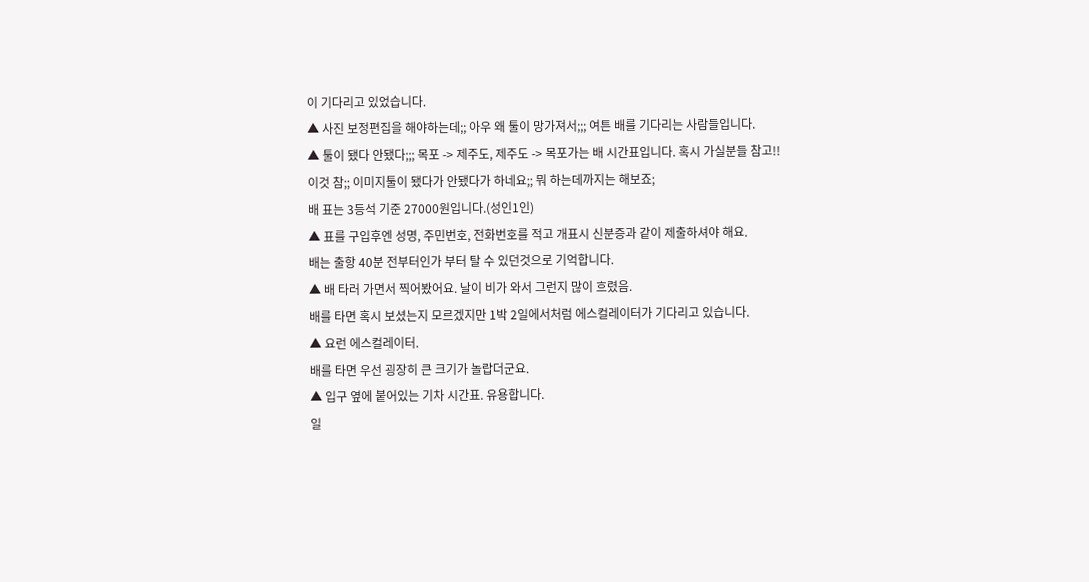이 기다리고 있었습니다.
▲ 사진 보정편집을 해야하는데;; 아우 왜 툴이 망가져서;;; 여튼 배를 기다리는 사람들입니다.
▲ 툴이 됐다 안됐다;;; 목포 -> 제주도, 제주도 -> 목포가는 배 시간표입니다. 혹시 가실분들 참고!!
이것 참;; 이미지툴이 됐다가 안됐다가 하네요;; 뭐 하는데까지는 해보죠;
배 표는 3등석 기준 27000원입니다.(성인1인)
▲ 표를 구입후엔 성명, 주민번호, 전화번호를 적고 개표시 신분증과 같이 제출하셔야 해요.
배는 출항 40분 전부터인가 부터 탈 수 있던것으로 기억합니다.
▲ 배 타러 가면서 찍어봤어요. 날이 비가 와서 그런지 많이 흐렸음.
배를 타면 혹시 보셨는지 모르겠지만 1박 2일에서처럼 에스컬레이터가 기다리고 있습니다.
▲ 요런 에스컬레이터.
배를 타면 우선 굉장히 큰 크기가 놀랍더군요.
▲ 입구 옆에 붙어있는 기차 시간표. 유용합니다.
일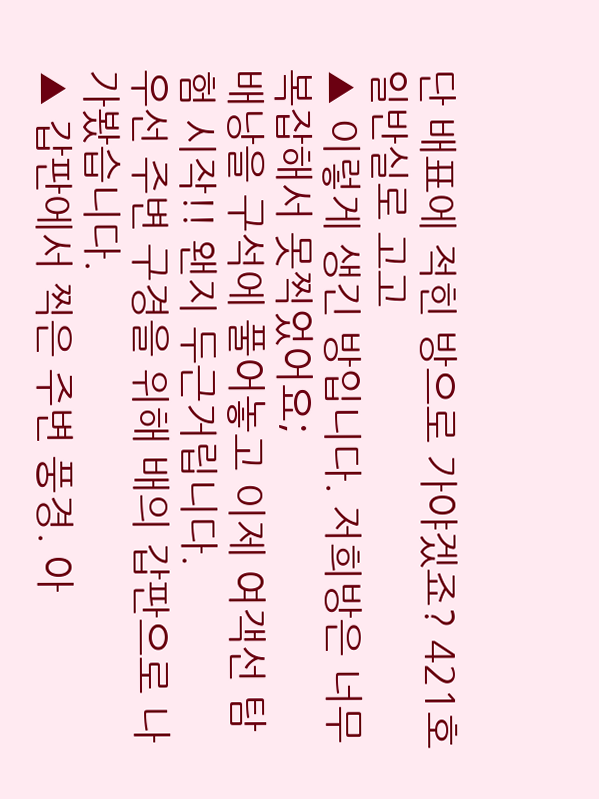단 배표에 적힌 방으로 가야겠죠? 421호 일반실로 고고
▲ 이렇게 생긴 방입니다. 저희방은 너무 복잡해서 못찍었어요;
배낭을 구석에 풀어놓고 이제 여객선 탐험 시작!! 왠지 두근거립니다.
우선 주변 구경을 위해 배의 갑판으로 나가봤습니다.
▲ 갑판에서 찍은 주변 풍경. 아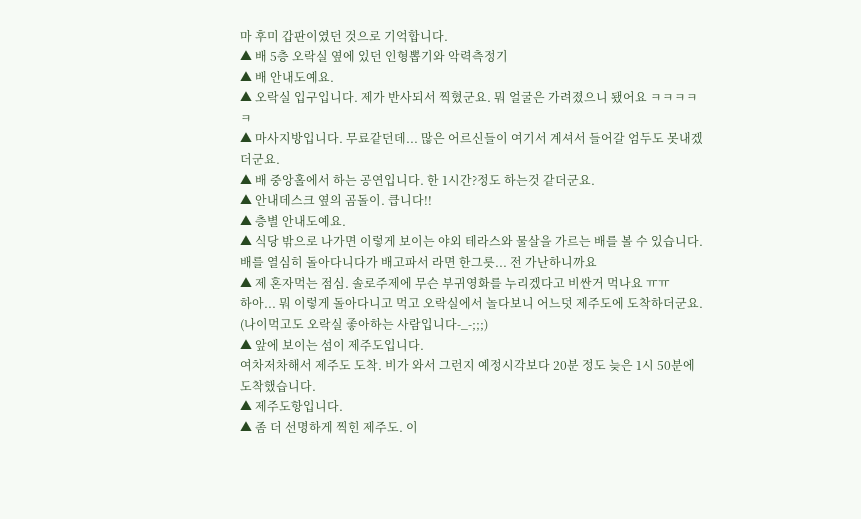마 후미 갑판이였던 것으로 기억합니다.
▲ 배 5층 오락실 옆에 있던 인형뽑기와 악력측정기
▲ 배 안내도예요.
▲ 오락실 입구입니다. 제가 반사되서 찍혔군요. 뭐 얼굴은 가려졌으니 됐어요 ㅋㅋㅋㅋㅋ
▲ 마사지방입니다. 무료같던데... 많은 어르신들이 여기서 계셔서 들어갈 엄두도 못내겠더군요.
▲ 배 중앙홀에서 하는 공연입니다. 한 1시간?정도 하는것 같더군요.
▲ 안내데스크 옆의 곰돌이. 큽니다!!
▲ 층별 안내도예요.
▲ 식당 밖으로 나가면 이렇게 보이는 야외 테라스와 물살을 가르는 배를 볼 수 있습니다.
배를 열심히 돌아다니다가 배고파서 라면 한그릇... 전 가난하니까요
▲ 제 혼자먹는 점심. 솔로주제에 무슨 부귀영화를 누리겠다고 비싼거 먹나요 ㅠㅠ
하아... 뭐 이렇게 돌아다니고 먹고 오락실에서 놀다보니 어느덧 제주도에 도착하더군요.
(나이먹고도 오락실 좋아하는 사람입니다-_-;;;)
▲ 앞에 보이는 섬이 제주도입니다.
여차저차해서 제주도 도착. 비가 와서 그런지 예정시각보다 20분 정도 늦은 1시 50분에 도착했습니다.
▲ 제주도항입니다.
▲ 좀 더 선명하게 찍힌 제주도. 이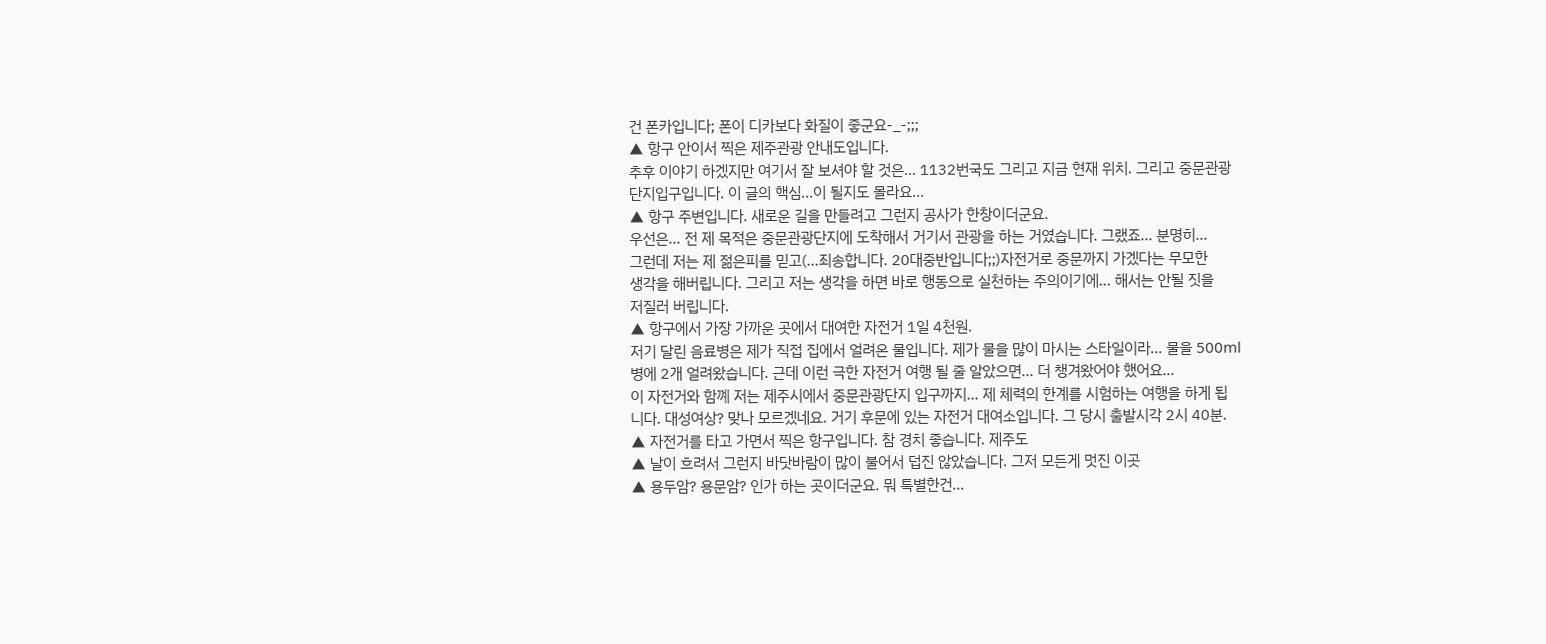건 폰카입니다; 폰이 디카보다 화질이 좋군요-_-;;;
▲ 항구 안이서 찍은 제주관광 안내도입니다.
추후 이야기 하겠지만 여기서 잘 보셔야 할 것은... 1132번국도 그리고 지금 현재 위치. 그리고 중문관광
단지입구입니다. 이 글의 핵심...이 될지도 몰라요...
▲ 항구 주변입니다. 새로운 길을 만들려고 그런지 공사가 한창이더군요.
우선은... 전 제 목적은 중문관광단지에 도착해서 거기서 관광을 하는 거였습니다. 그랬죠... 분명히...
그런데 저는 제 젊은피를 믿고(...죄송합니다. 20대중반입니다;;)자전거로 중문까지 가겠다는 무모한
생각을 해버립니다. 그리고 저는 생각을 하면 바로 행동으로 실천하는 주의이기에... 해서는 안될 짓을
저질러 버립니다.
▲ 항구에서 가장 가까운 곳에서 대여한 자전거 1일 4천원.
저기 달린 음료병은 제가 직접 집에서 얼려온 물입니다. 제가 물을 많이 마시는 스타일이라... 물을 500ml
병에 2개 얼려왔습니다. 근데 이런 극한 자전거 여행 될 줄 알았으면... 더 챙겨왔어야 했어요...
이 자전거와 함꼐 저는 제주시에서 중문관광단지 입구까지... 제 체력의 한계를 시험하는 여행을 하게 됩
니다. 대성여상? 맞나 모르겠네요. 거기 후문에 있는 자전거 대여소입니다. 그 당시 출발시각 2시 40분.
▲ 자전거를 타고 가면서 찍은 항구입니다. 참 경치 좋습니다. 제주도
▲ 날이 흐려서 그런지 바닷바람이 많이 불어서 덥진 않았습니다. 그저 모든게 멋진 이곳
▲ 용두암? 용문암? 인가 하는 곳이더군요. 뭐 특별한건...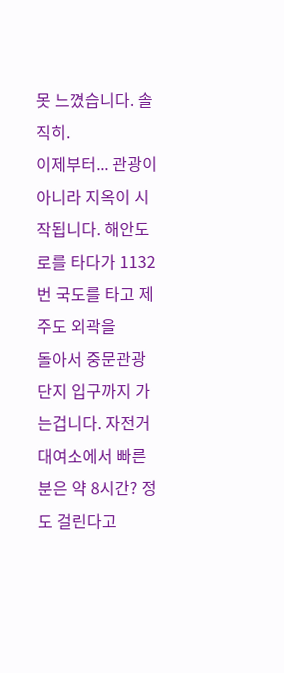못 느꼈습니다. 솔직히.
이제부터... 관광이 아니라 지옥이 시작됩니다. 해안도로를 타다가 1132번 국도를 타고 제주도 외곽을
돌아서 중문관광단지 입구까지 가는겁니다. 자전거 대여소에서 빠른분은 약 8시간? 정도 걸린다고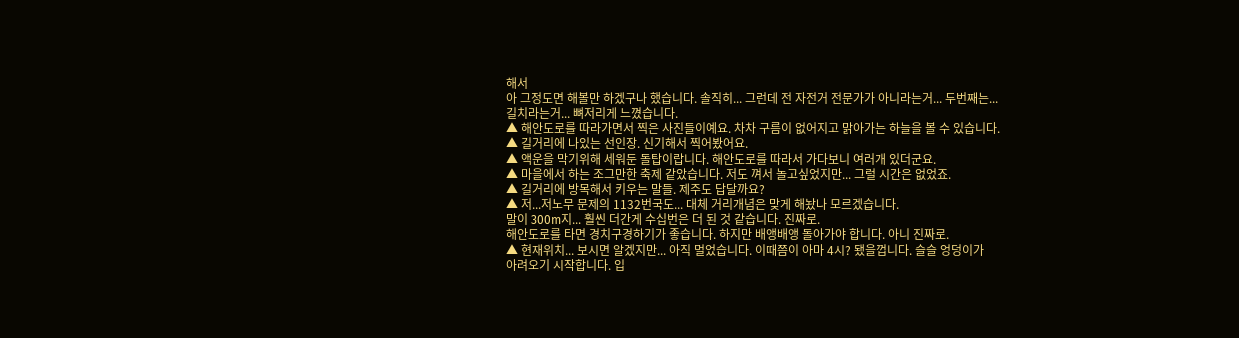해서
아 그정도면 해볼만 하겠구나 했습니다. 솔직히... 그런데 전 자전거 전문가가 아니라는거... 두번째는...
길치라는거... 뼈저리게 느꼈습니다.
▲ 해안도로를 따라가면서 찍은 사진들이예요. 차차 구름이 없어지고 맑아가는 하늘을 볼 수 있습니다.
▲ 길거리에 나있는 선인장. 신기해서 찍어봤어요.
▲ 액운을 막기위해 세워둔 돌탑이랍니다. 해안도로를 따라서 가다보니 여러개 있더군요.
▲ 마을에서 하는 조그만한 축제 같았습니다. 저도 껴서 놀고싶었지만... 그럴 시간은 없었죠.
▲ 길거리에 방목해서 키우는 말들. 제주도 답달까요?
▲ 저...저노무 문제의 1132번국도... 대체 거리개념은 맞게 해놨나 모르겠습니다.
말이 300m지... 훨씬 더간게 수십번은 더 된 것 같습니다. 진짜로.
해안도로를 타면 경치구경하기가 좋습니다. 하지만 배앵배앵 돌아가야 합니다. 아니 진짜로.
▲ 현재위치... 보시면 알겠지만... 아직 멀었습니다. 이때쯤이 아마 4시? 됐을껍니다. 슬슬 엉덩이가
아려오기 시작합니다. 입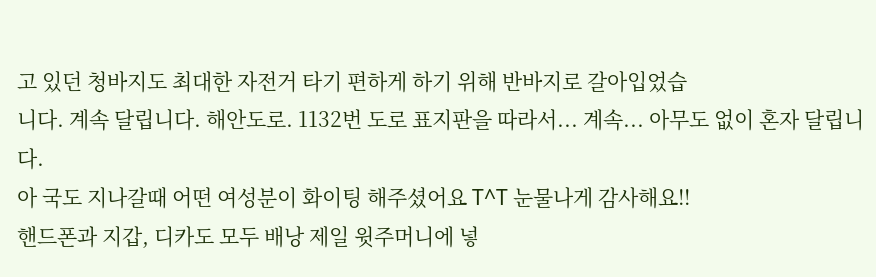고 있던 청바지도 최대한 자전거 타기 편하게 하기 위해 반바지로 갈아입었습
니다. 계속 달립니다. 해안도로. 1132번 도로 표지판을 따라서... 계속... 아무도 없이 혼자 달립니다.
아 국도 지나갈때 어떤 여성분이 화이팅 해주셨어요 T^T 눈물나게 감사해요!!
핸드폰과 지갑, 디카도 모두 배낭 제일 윗주머니에 넣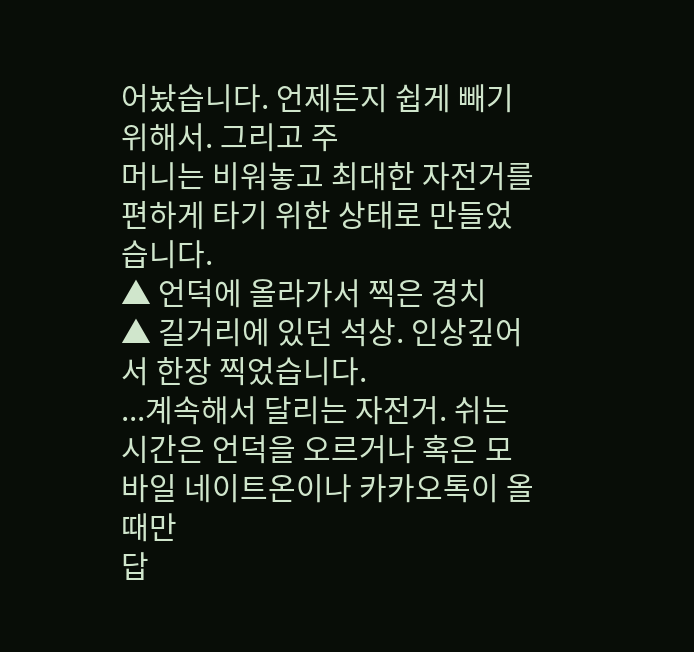어놨습니다. 언제든지 쉽게 빼기 위해서. 그리고 주
머니는 비워놓고 최대한 자전거를 편하게 타기 위한 상태로 만들었습니다.
▲ 언덕에 올라가서 찍은 경치
▲ 길거리에 있던 석상. 인상깊어서 한장 찍었습니다.
...계속해서 달리는 자전거. 쉬는 시간은 언덕을 오르거나 혹은 모바일 네이트온이나 카카오톡이 올 때만
답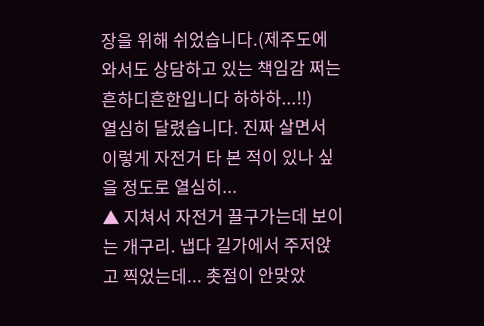장을 위해 쉬었습니다.(제주도에 와서도 상담하고 있는 책임감 쩌는 흔하디흔한입니다 하하하...!!)
열심히 달렸습니다. 진짜 살면서 이렇게 자전거 타 본 적이 있나 싶을 정도로 열심히...
▲ 지쳐서 자전거 끌구가는데 보이는 개구리. 냅다 길가에서 주저앉고 찍었는데... 촛점이 안맞았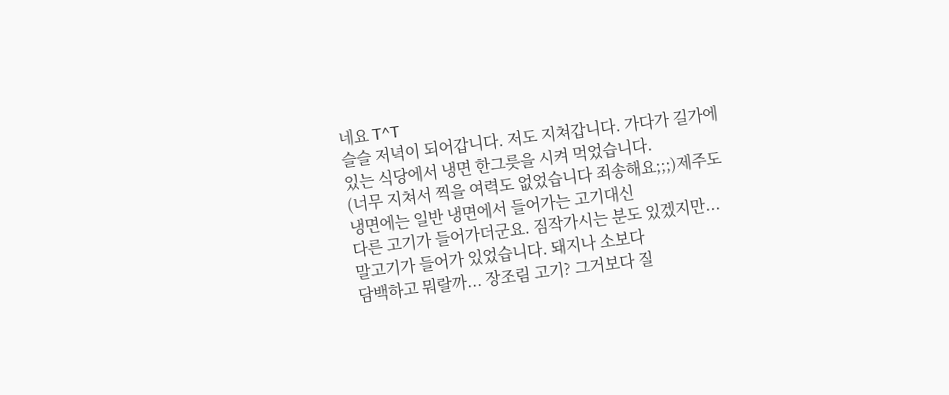네요 T^T
슬슬 저녁이 되어갑니다. 저도 지쳐갑니다. 가다가 길가에 있는 식당에서 냉면 한그릇을 시켜 먹었습니다.
(너무 지쳐서 찍을 여력도 없었습니다 죄송해요;;;)제주도 냉면에는 일반 냉면에서 들어가는 고기대신
다른 고기가 들어가더군요. 짐작가시는 분도 있겠지만... 말고기가 들어가 있었습니다. 돼지나 소보다
담백하고 뭐랄까... 장조림 고기? 그거보다 질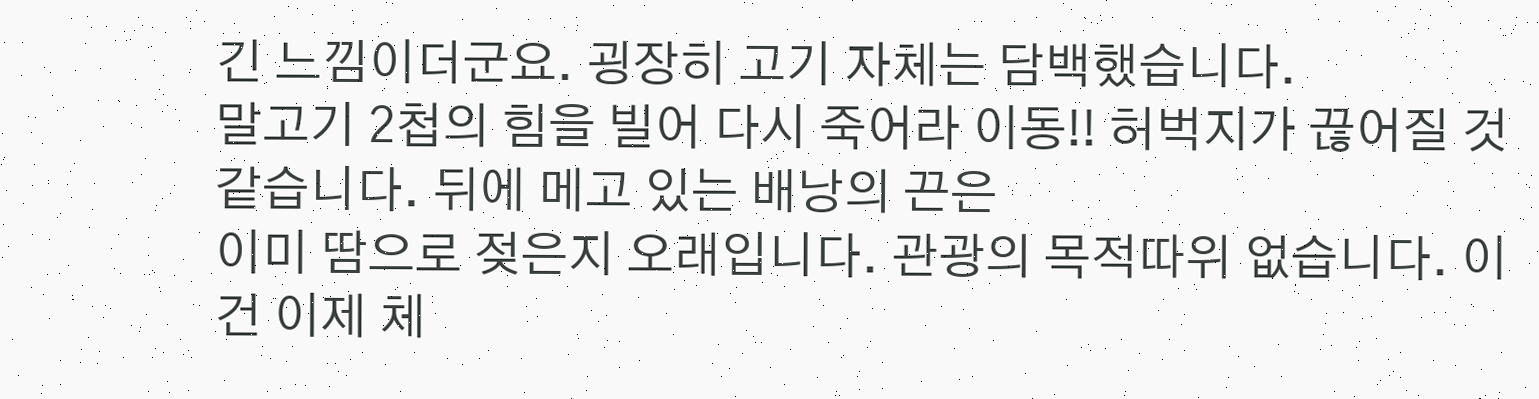긴 느낌이더군요. 굉장히 고기 자체는 담백했습니다.
말고기 2첩의 힘을 빌어 다시 죽어라 이동!! 허벅지가 끊어질 것 같습니다. 뒤에 메고 있는 배낭의 끈은
이미 땀으로 젖은지 오래입니다. 관광의 목적따위 없습니다. 이건 이제 체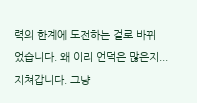력의 한계에 도전하는 걸로 바뀌
었습니다. 왜 이리 언덕은 많은지... 지쳐갑니다. 그냥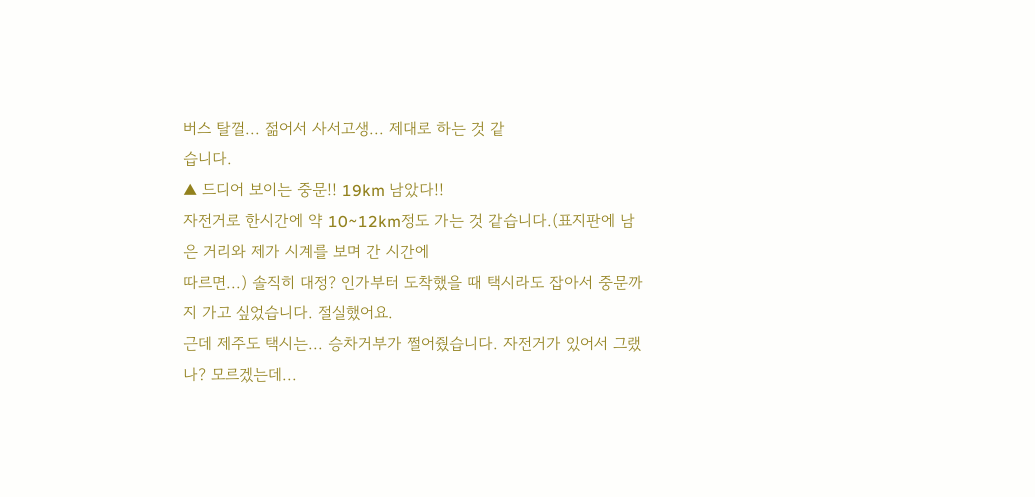버스 탈껄... 젊어서 사서고생... 제대로 하는 것 같
습니다.
▲ 드디어 보이는 중문!! 19km 남았다!!
자전거로 한시간에 약 10~12km정도 가는 것 같습니다.(표지판에 남은 거리와 제가 시계를 보며 간 시간에
따르면...) 솔직히 대정? 인가부터 도착했을 때 택시라도 잡아서 중문까지 가고 싶었습니다. 절실했어요.
근데 제주도 택시는... 승차거부가 쩔어줬습니다. 자전거가 있어서 그랬나? 모르겠는데...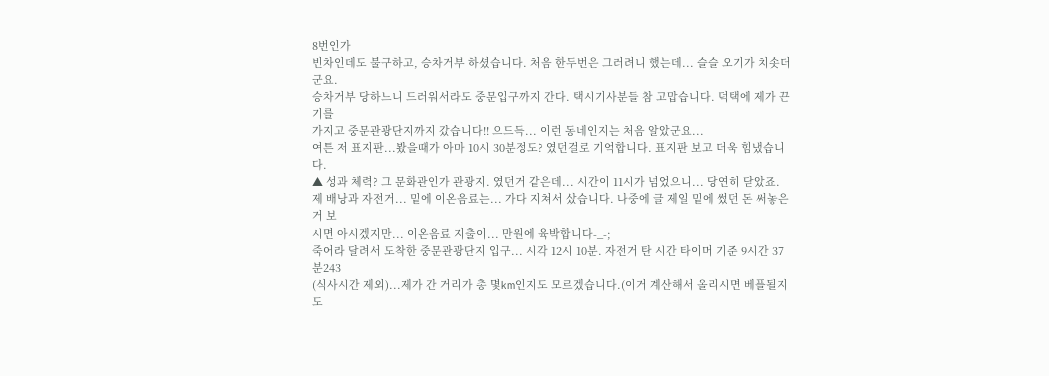8번인가
빈차인데도 불구하고, 승차거부 하셨습니다. 처음 한두번은 그러려니 했는데... 슬슬 오기가 치솟더군요.
승차거부 당하느니 드러워서라도 중문입구까지 간다. 택시기사분들 참 고맙습니다. 덕택에 제가 끈기를
가지고 중문관광단지까지 갔습니다!! 으드득... 이런 동네인지는 처음 알았군요...
여튼 저 표지판...봤을때가 아마 10시 30분정도? 였던걸로 기억합니다. 표지판 보고 더욱 힘냈습니다.
▲ 성과 체력? 그 문화관인가 관광지. 였던거 같은데... 시간이 11시가 넘었으니... 당연히 닫았죠.
제 배낭과 자전거... 밑에 이온음료는... 가다 지쳐서 샀습니다. 나중에 글 제일 밑에 썼던 돈 써놓은거 보
시면 아시겠지만... 이온음료 지출이... 만원에 육박합니다-_-;
죽어라 달려서 도착한 중문관광단지 입구... 시각 12시 10분. 자전거 탄 시간 타이머 기준 9시간 37분243
(식사시간 제외)...제가 간 거리가 총 몇km인지도 모르겠습니다.(이거 계산해서 올리시면 베플될지도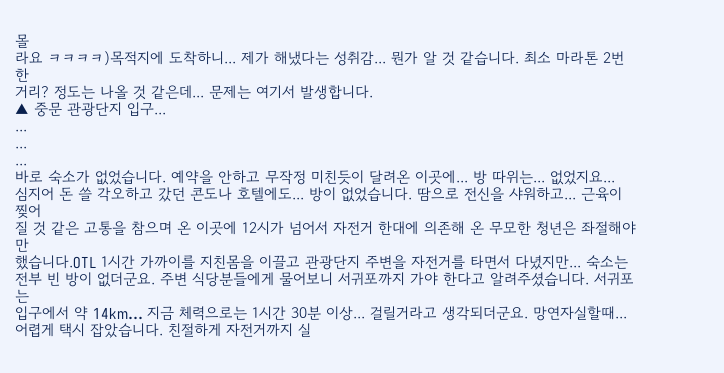몰
라요 ㅋㅋㅋㅋ)목적지에 도착하니... 제가 해냈다는 성취감... 뭔가 알 것 같습니다. 최소 마라톤 2번한
거리? 정도는 나올 것 같은데... 문제는 여기서 발생합니다.
▲ 중문 관광단지 입구...
...
...
...
바로 숙소가 없었습니다. 예약을 안하고 무작정 미친듯이 달려온 이곳에... 방 따위는... 없었지요...
심지어 돈 쓸 각오하고 갔던 콘도나 호텔에도... 방이 없었습니다. 땀으로 전신을 샤워하고... 근육이 찢어
질 것 같은 고통을 참으며 온 이곳에 12시가 넘어서 자전거 한대에 의존해 온 무모한 청년은 좌절해야만
했습니다.OTL 1시간 가까이를 지친몸을 이끌고 관광단지 주변을 자전거를 타면서 다녔지만... 숙소는
전부 빈 방이 없더군요. 주변 식당분들에게 물어보니 서귀포까지 가야 한다고 알려주셨습니다. 서귀포는
입구에서 약 14km... 지금 체력으로는 1시간 30분 이상... 걸릴거라고 생각되더군요. 망연자실할때...
어렵게 택시 잡았습니다. 친절하게 자전거까지 실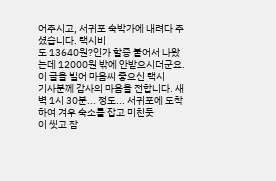어주시고, 서귀포 숙박가에 내려다 주셨습니다. 택시비
도 13640원?인가 할증 붙어서 나왔는데 12000원 밖에 안받으시더군요. 이 글을 빌어 마음씨 좋으신 택시
기사분께 감사의 마음을 전합니다. 새벽 1시 30분... 정도... 서귀포에 도착하여 겨우 숙소를 잡고 미친듯
이 씻고 잠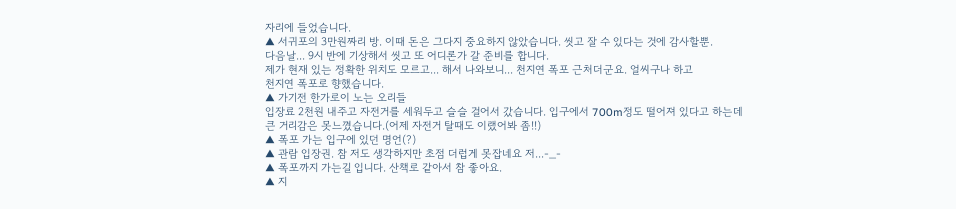자리에 들었습니다.
▲ 서귀포의 3만원짜리 방. 이때 돈은 그다지 중요하지 않았습니다. 씻고 잘 수 있다는 것에 감사할뿐.
다음날... 9시 반에 기상해서 씻고 또 어디론가 갈 준비를 합니다.
제가 현재 있는 정확한 위치도 모르고... 해서 나와보니... 천지연 폭포 근처더군요. 얼씨구나 하고
천지연 폭포로 향했습니다.
▲ 가기전 한가로이 노는 오리들
입장료 2천원 내주고 자전거를 세워두고 슬슬 걸어서 갔습니다. 입구에서 700m정도 떨어져 있다고 하는데
큰 거리감은 못느꼈습니다.(어제 자전거 탈때도 이랬어봐 좀!!)
▲ 폭포 가는 입구에 있던 명언(?)
▲ 관람 입장권. 참 저도 생각하지만 초점 더럽게 못잡네요 저...-_-
▲ 폭포까지 가는길 입니다. 산책로 같아서 참 좋아요.
▲ 지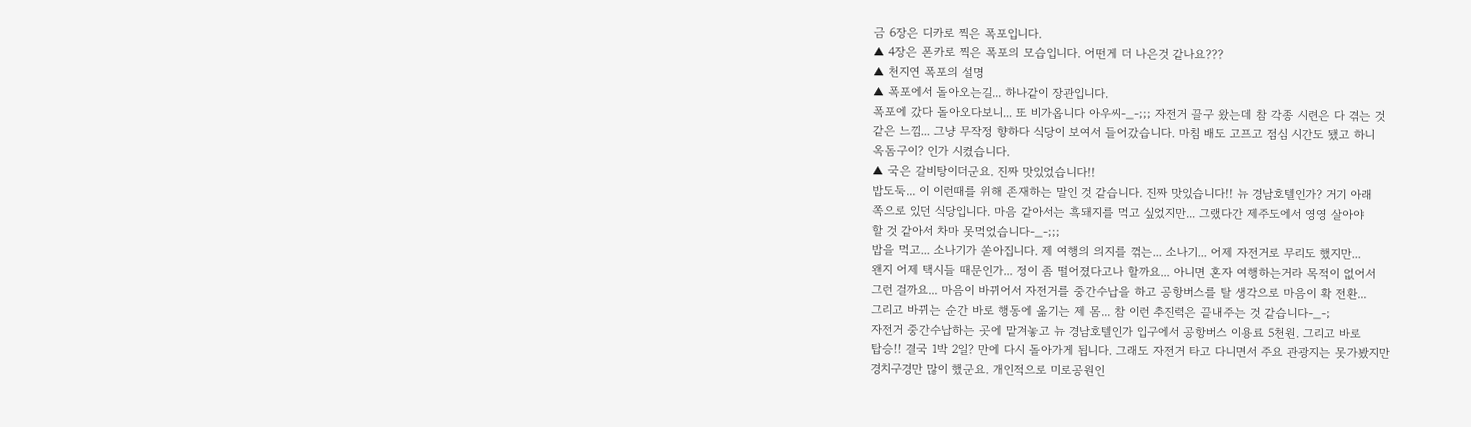금 6장은 디카로 찍은 폭포입니다.
▲ 4장은 폰카로 찍은 폭포의 모습입니다. 어떤게 더 나은것 같나요???
▲ 천지연 폭포의 설명
▲ 폭포에서 돌아오는길... 하나같이 장관입니다.
폭포에 갔다 돌아오다보니... 또 비가옵니다 아우씨-_-;;; 자전거 끌구 왔는데 참 각종 시련은 다 겪는 것
같은 느낌... 그냥 무작정 향하다 식당이 보여서 들어갔습니다. 마침 배도 고프고 점심 시간도 됐고 하니
옥돔구이? 인가 시켰습니다.
▲ 국은 갈비탕이더군요. 진짜 맛있었습니다!!
밥도둑... 이 이런때를 위해 존재하는 말인 것 같습니다. 진짜 맛있습니다!! 뉴 경남호텔인가? 거기 아래
쪽으로 있던 식당입니다. 마음 같아서는 흑돼지를 먹고 싶었지만... 그랬다간 제주도에서 영영 살아야
할 것 같아서 차마 못먹었습니다-_-;;;
밥을 먹고... 소나기가 쏟아집니다. 제 여행의 의지를 꺾는... 소나기... 어제 자전거로 무리도 했지만...
왠지 어제 택시들 때문인가... 정이 좀 떨어졌다고나 할까요... 아니면 혼자 여행하는거라 목적이 없어서
그런 걸까요... 마음이 바뀌어서 자전거를 중간수납을 하고 공항버스를 탈 생각으로 마음이 확 전환...
그리고 바뀌는 순간 바로 행동에 옮기는 제 몸... 참 이런 추진력은 끝내주는 것 같습니다-_-;
자전거 중간수납하는 곳에 맡겨놓고 뉴 경남호텔인가 입구에서 공항버스 이용료 5천원. 그리고 바로
탑승!! 결국 1박 2일? 만에 다시 돌아가게 됩니다. 그래도 자전거 타고 다니면서 주요 관광지는 못가봤지만
경치구경만 많이 했군요. 개인적으로 미로공원인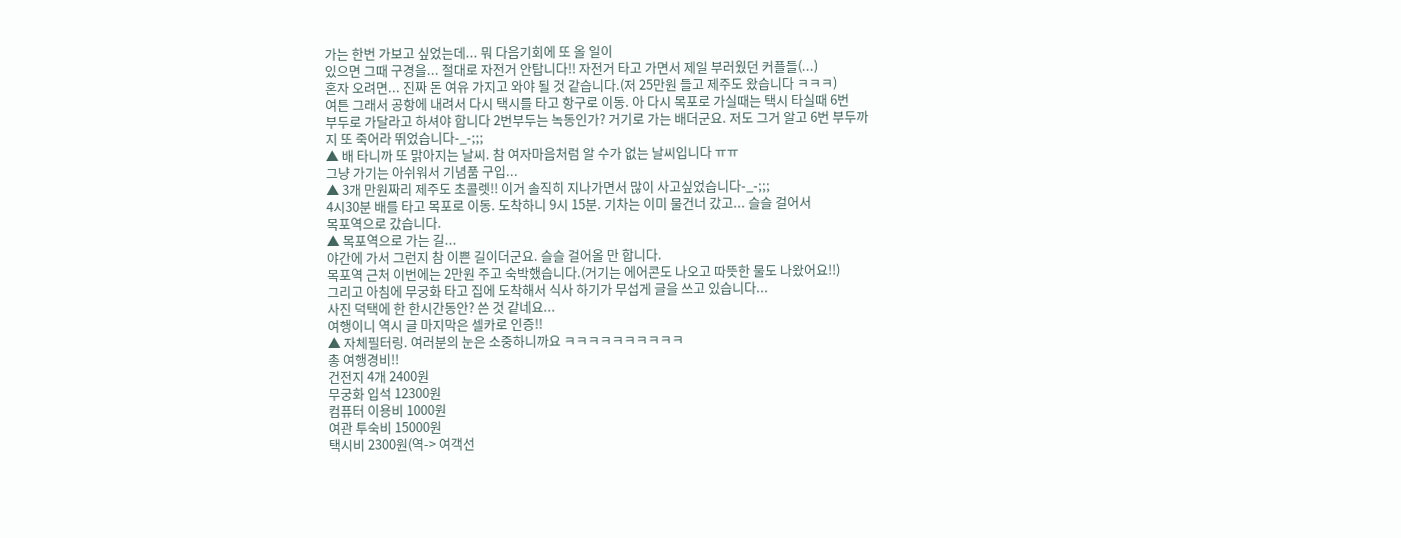가는 한번 가보고 싶었는데... 뭐 다음기회에 또 올 일이
있으면 그때 구경을... 절대로 자전거 안탑니다!! 자전거 타고 가면서 제일 부러웠던 커플들(...)
혼자 오려면... 진짜 돈 여유 가지고 와야 될 것 같습니다.(저 25만원 들고 제주도 왔습니다 ㅋㅋㅋ)
여튼 그래서 공항에 내려서 다시 택시를 타고 항구로 이동. 아 다시 목포로 가실때는 택시 타실때 6번
부두로 가달라고 하셔야 합니다 2번부두는 녹동인가? 거기로 가는 배더군요. 저도 그거 알고 6번 부두까
지 또 죽어라 뛰었습니다-_-;;;
▲ 배 타니까 또 맑아지는 날씨. 참 여자마음처럼 알 수가 없는 날씨입니다 ㅠㅠ
그냥 가기는 아쉬워서 기념품 구입...
▲ 3개 만원짜리 제주도 초콜렛!! 이거 솔직히 지나가면서 많이 사고싶었습니다-_-;;;
4시30분 배를 타고 목포로 이동. 도착하니 9시 15분. 기차는 이미 물건너 갔고... 슬슬 걸어서
목포역으로 갔습니다.
▲ 목포역으로 가는 길...
야간에 가서 그런지 참 이쁜 길이더군요. 슬슬 걸어올 만 합니다.
목포역 근처 이번에는 2만원 주고 숙박했습니다.(거기는 에어콘도 나오고 따뜻한 물도 나왔어요!!)
그리고 아침에 무궁화 타고 집에 도착해서 식사 하기가 무섭게 글을 쓰고 있습니다...
사진 덕택에 한 한시간동안? 쓴 것 같네요...
여행이니 역시 글 마지막은 셀카로 인증!!
▲ 자체필터링. 여러분의 눈은 소중하니까요 ㅋㅋㅋㅋㅋㅋㅋㅋㅋㅋ
총 여행경비!!
건전지 4개 2400원
무궁화 입석 12300원
컴퓨터 이용비 1000원
여관 투숙비 15000원
택시비 2300원(역-> 여객선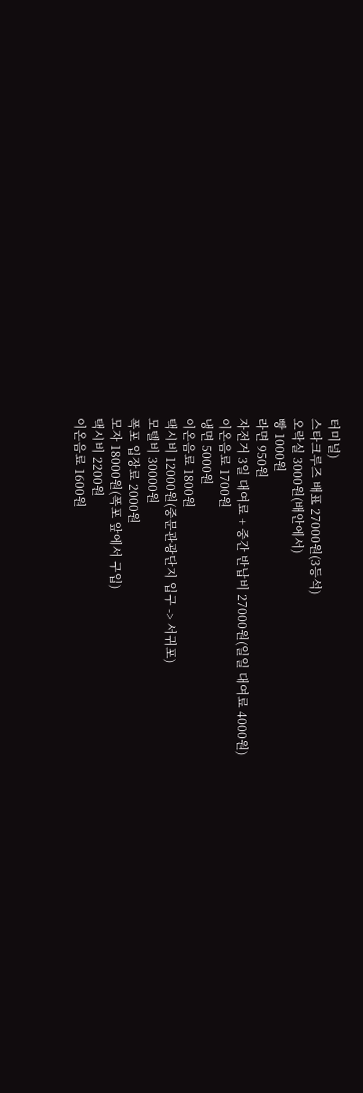터미널)
스타크루즈 배표 27000원(3등석)
오락실 3000원(배안에서)
빵 1000원
라면 950원
자전거 3일 대여료 + 중간 반납비 27000원(일일 대여료 4000원)
이온음료 1700원
냉면 5000원
이온음료 1800원
택시비 12000원(중문관광단지 입구 -> 서귀포)
모텔비 30000원
폭포 입장료 2000원
모자 18000원(폭포 앞에서 구입)
택시비 2200원
이온음료 1600원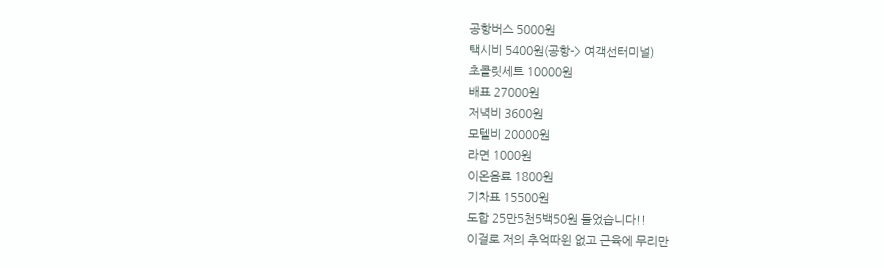공항버스 5000원
택시비 5400원(공항-> 여객선터미널)
초콜릿세트 10000원
배표 27000원
저녁비 3600원
모텔비 20000원
라면 1000원
이온음료 1800원
기차표 15500원
도합 25만5천5백50원 들었습니다!!
이걸로 저의 추억따윈 없고 근육에 무리만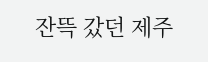잔뜩 갔던 제주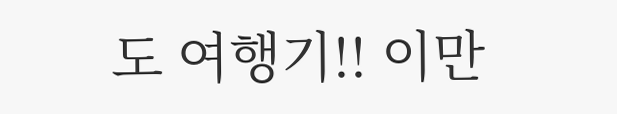도 여행기!! 이만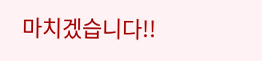마치겠습니다!!